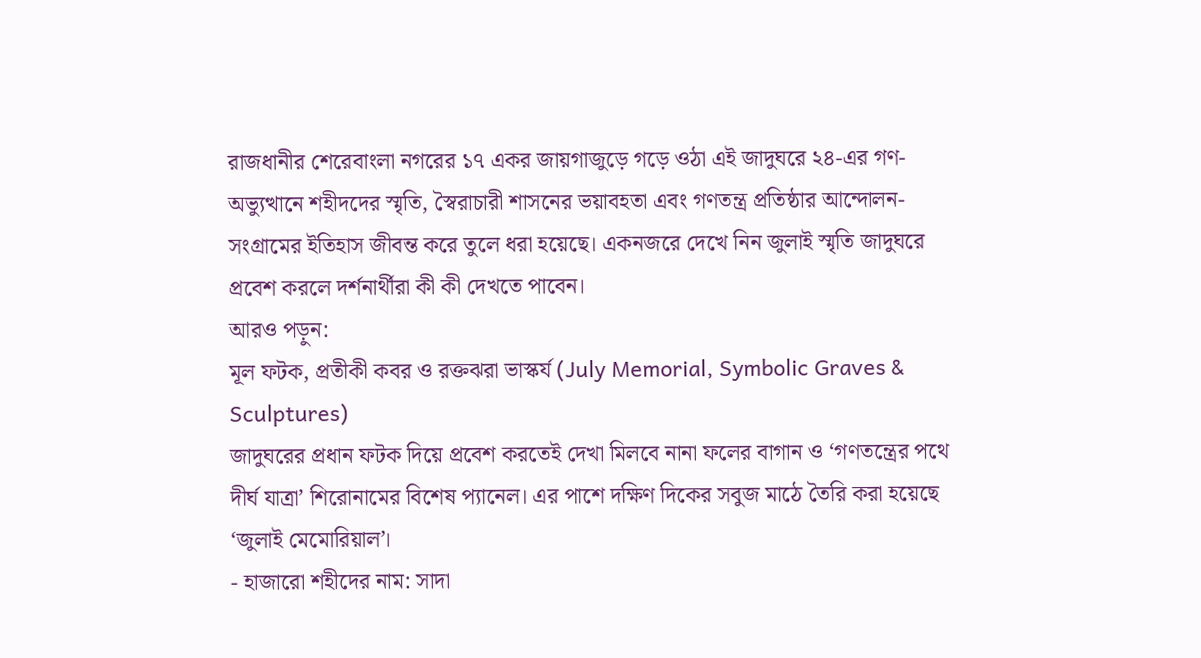রাজধানীর শেরেবাংলা নগরের ১৭ একর জায়গাজুড়ে গড়ে ওঠা এই জাদুঘরে ২৪-এর গণ-অভ্যুত্থানে শহীদদের স্মৃতি, স্বৈরাচারী শাসনের ভয়াবহতা এবং গণতন্ত্র প্রতিষ্ঠার আন্দোলন-সংগ্রামের ইতিহাস জীবন্ত করে তুলে ধরা হয়েছে। একনজরে দেখে নিন জুলাই স্মৃতি জাদুঘরে প্রবেশ করলে দর্শনার্থীরা কী কী দেখতে পাবেন।
আরও পড়ুন:
মূল ফটক, প্রতীকী কবর ও রক্তঝরা ভাস্কর্য (July Memorial, Symbolic Graves & Sculptures)
জাদুঘরের প্রধান ফটক দিয়ে প্রবেশ করতেই দেখা মিলবে নানা ফলের বাগান ও ‘গণতন্ত্রের পথে দীর্ঘ যাত্রা’ শিরোনামের বিশেষ প্যানেল। এর পাশে দক্ষিণ দিকের সবুজ মাঠে তৈরি করা হয়েছে ‘জুলাই মেমোরিয়াল’।
- হাজারো শহীদের নাম: সাদা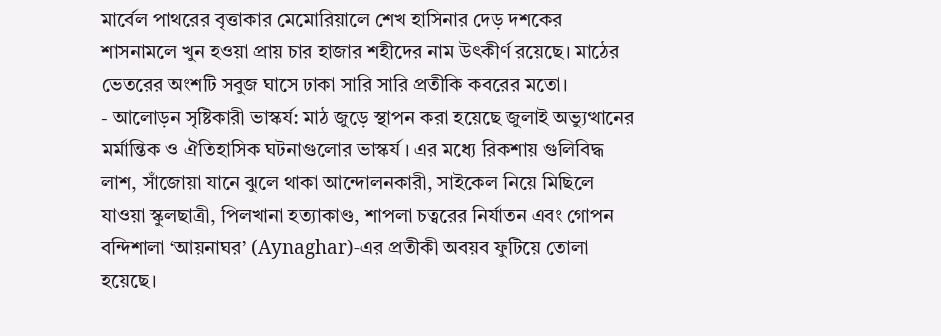মার্বেল পাথরের বৃত্তাকার মেমোরিয়ালে শেখ হাসিনার দেড় দশকের শাসনামলে খুন হওয়া প্রায় চার হাজার শহীদের নাম উৎকীর্ণ রয়েছে। মাঠের ভেতরের অংশটি সবুজ ঘাসে ঢাকা সারি সারি প্রতীকি কবরের মতো।
- আলোড়ন সৃষ্টিকারী ভাস্কর্য: মাঠ জুড়ে স্থাপন করা হয়েছে জুলাই অভ্যুত্থানের মর্মান্তিক ও ঐতিহাসিক ঘটনাগুলোর ভাস্কর্য। এর মধ্যে রিকশায় গুলিবিদ্ধ লাশ, সাঁজোয়া যানে ঝুলে থাকা আন্দোলনকারী, সাইকেল নিয়ে মিছিলে যাওয়া স্কুলছাত্রী, পিলখানা হত্যাকাণ্ড, শাপলা চত্বরের নির্যাতন এবং গোপন বন্দিশালা ‘আয়নাঘর’ (Aynaghar)-এর প্রতীকী অবয়ব ফুটিয়ে তোলা হয়েছে।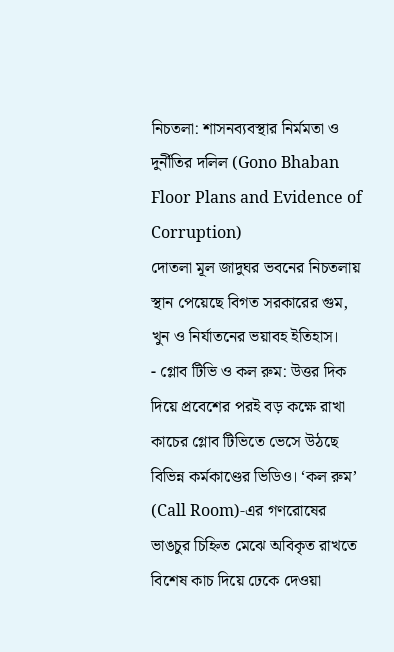নিচতলা: শাসনব্যবস্থার নির্মমতা ও দুর্নীতির দলিল (Gono Bhaban Floor Plans and Evidence of Corruption)
দোতলা মূল জাদুঘর ভবনের নিচতলায় স্থান পেয়েছে বিগত সরকারের গুম, খুন ও নির্যাতনের ভয়াবহ ইতিহাস।
- গ্লোব টিভি ও কল রুম: উত্তর দিক দিয়ে প্রবেশের পরই বড় কক্ষে রাখা কাচের গ্লোব টিভিতে ভেসে উঠছে বিভিন্ন কর্মকাণ্ডের ভিডিও। ‘কল রুম’ (Call Room)-এর গণরোষের ভাঙচুর চিহ্নিত মেঝে অবিকৃত রাখতে বিশেষ কাচ দিয়ে ঢেকে দেওয়া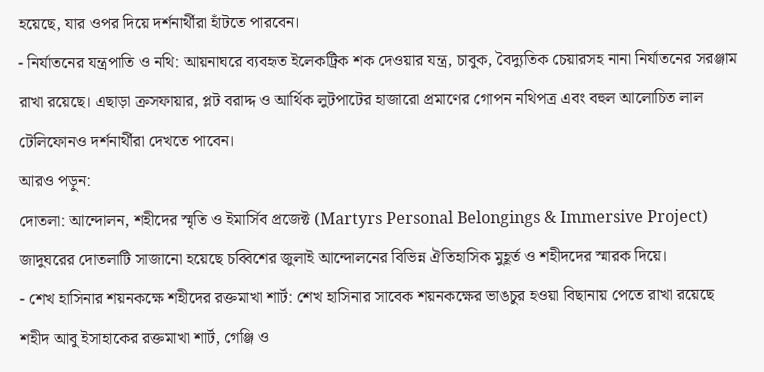হয়েছে, যার ওপর দিয়ে দর্শনার্থীরা হাঁটতে পারবেন।
- নির্যাতনের যন্ত্রপাতি ও নথি: আয়নাঘরে ব্যবহৃত ইলেকট্রিক শক দেওয়ার যন্ত্র, চাবুক, বৈদ্যুতিক চেয়ারসহ নানা নির্যাতনের সরঞ্জাম রাখা রয়েছে। এছাড়া ক্রসফায়ার, প্লট বরাদ্দ ও আর্থিক লুটপাটের হাজারো প্রমাণের গোপন নথিপত্র এবং বহুল আলোচিত লাল টেলিফোনও দর্শনার্থীরা দেখতে পাবেন।
আরও পড়ুন:
দোতলা: আন্দোলন, শহীদের স্মৃতি ও ইমার্সিব প্রজেক্ট (Martyrs Personal Belongings & Immersive Project)
জাদুঘরের দোতলাটি সাজানো হয়েছে চব্বিশের জুলাই আন্দোলনের বিভিন্ন ঐতিহাসিক মুহূর্ত ও শহীদদের স্মারক দিয়ে।
- শেখ হাসিনার শয়নকক্ষে শহীদের রক্তমাখা শার্ট: শেখ হাসিনার সাবেক শয়নকক্ষের ভাঙচুর হওয়া বিছানায় পেতে রাখা রয়েছে শহীদ আবু ইসাহাকের রক্তমাখা শার্ট, গেঞ্জি ও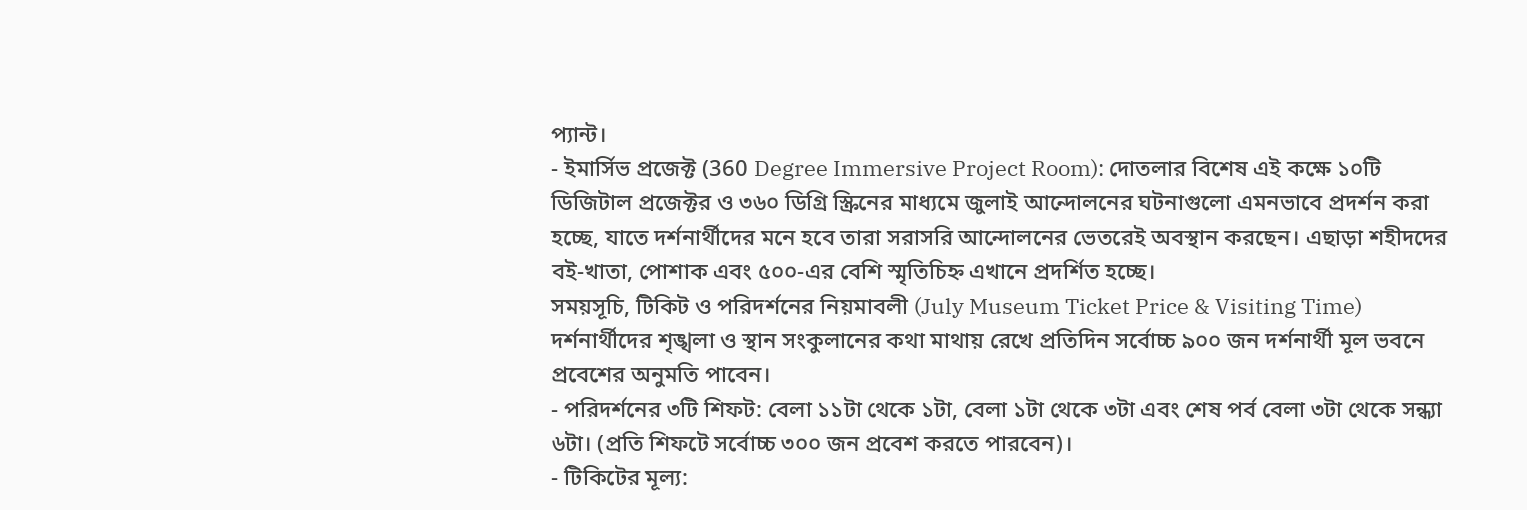প্যান্ট।
- ইমার্সিভ প্রজেক্ট (360 Degree Immersive Project Room): দোতলার বিশেষ এই কক্ষে ১০টি ডিজিটাল প্রজেক্টর ও ৩৬০ ডিগ্রি স্ক্রিনের মাধ্যমে জুলাই আন্দোলনের ঘটনাগুলো এমনভাবে প্রদর্শন করা হচ্ছে, যাতে দর্শনার্থীদের মনে হবে তারা সরাসরি আন্দোলনের ভেতরেই অবস্থান করছেন। এছাড়া শহীদদের বই-খাতা, পোশাক এবং ৫০০-এর বেশি স্মৃতিচিহ্ন এখানে প্রদর্শিত হচ্ছে।
সময়সূচি, টিকিট ও পরিদর্শনের নিয়মাবলী (July Museum Ticket Price & Visiting Time)
দর্শনার্থীদের শৃঙ্খলা ও স্থান সংকুলানের কথা মাথায় রেখে প্রতিদিন সর্বোচ্চ ৯০০ জন দর্শনার্থী মূল ভবনে প্রবেশের অনুমতি পাবেন।
- পরিদর্শনের ৩টি শিফট: বেলা ১১টা থেকে ১টা, বেলা ১টা থেকে ৩টা এবং শেষ পর্ব বেলা ৩টা থেকে সন্ধ্যা ৬টা। (প্রতি শিফটে সর্বোচ্চ ৩০০ জন প্রবেশ করতে পারবেন)।
- টিকিটের মূল্য: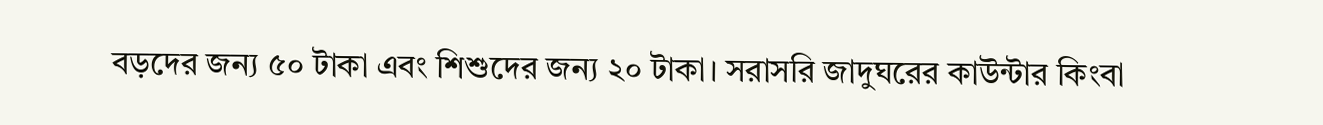বড়দের জন্য ৫০ টাকা এবং শিশুদের জন্য ২০ টাকা। সরাসরি জাদুঘরের কাউন্টার কিংবা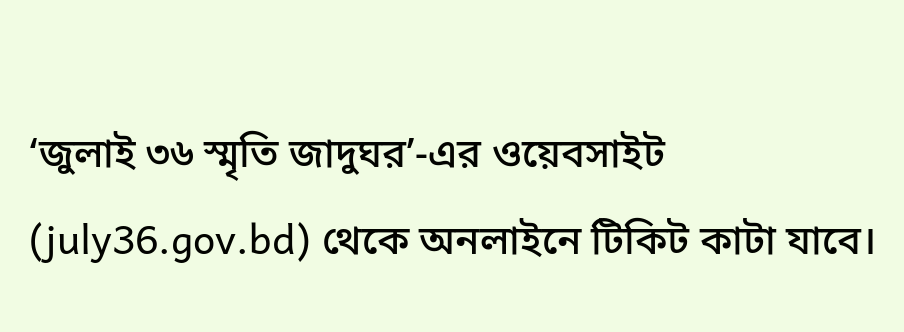‘জুলাই ৩৬ স্মৃতি জাদুঘর’-এর ওয়েবসাইট (july36.gov.bd) থেকে অনলাইনে টিকিট কাটা যাবে।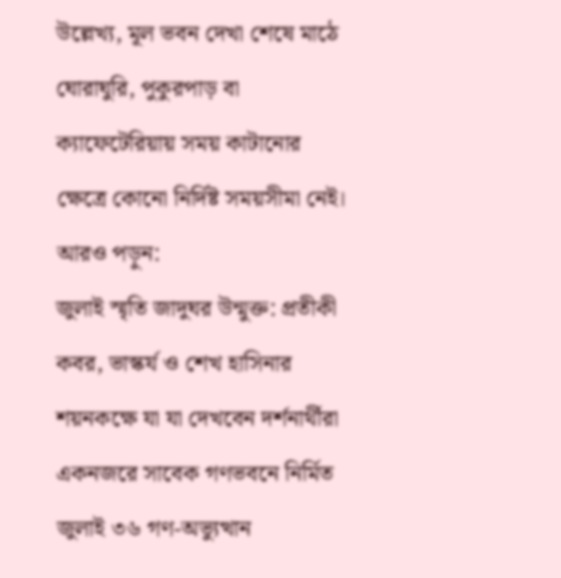উল্লেখ্য, মূল ভবন দেখা শেষে মাঠে ঘোরাঘুরি, পুকুরপাড় বা ক্যাফেটেরিয়ায় সময় কাটানোর ক্ষেত্রে কোনো নির্দিষ্ট সময়সীমা নেই।
আরও পড়ুন:
জুলাই স্মৃতি জাদুঘর উন্মুক্ত: প্রতীকী কবর, ভাস্কর্য ও শেখ হাসিনার শয়নকক্ষে যা যা দেখবেন দর্শনার্থীরা
একনজরে সাবেক গণভবনে নির্মিত জুলাই ৩৬ গণ-অভ্যুত্থান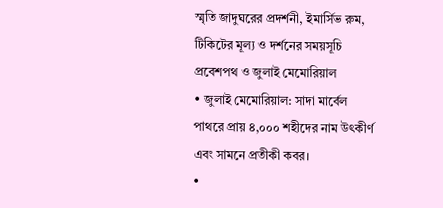স্মৃতি জাদুঘরের প্রদর্শনী, ইমার্সিভ রুম, টিকিটের মূল্য ও দর্শনের সময়সূচি
প্রবেশপথ ও জুলাই মেমোরিয়াল
• জুলাই মেমোরিয়াল: সাদা মার্বেল পাথরে প্রায় ৪,০০০ শহীদের নাম উৎকীর্ণ এবং সামনে প্রতীকী কবর।
•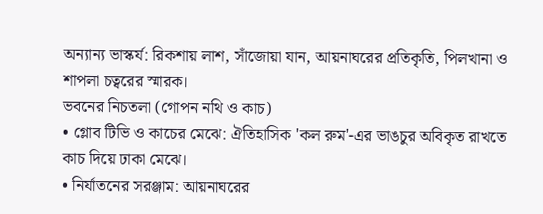অন্যান্য ভাস্কর্য: রিকশায় লাশ, সাঁজোয়া যান, আয়নাঘরের প্রতিকৃতি, পিলখানা ও শাপলা চত্বরের স্মারক।
ভবনের নিচতলা (গোপন নথি ও কাচ)
• গ্লোব টিভি ও কাচের মেঝে: ঐতিহাসিক 'কল রুম'-এর ভাঙচুর অবিকৃত রাখতে কাচ দিয়ে ঢাকা মেঝে।
• নির্যাতনের সরঞ্জাম: আয়নাঘরের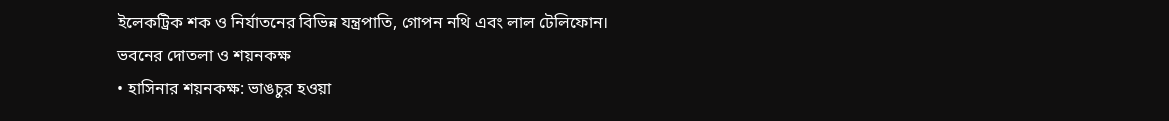ইলেকট্রিক শক ও নির্যাতনের বিভিন্ন যন্ত্রপাতি, গোপন নথি এবং লাল টেলিফোন।
ভবনের দোতলা ও শয়নকক্ষ
• হাসিনার শয়নকক্ষ: ভাঙচুর হওয়া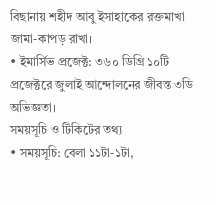বিছানায় শহীদ আবু ইসাহাকের রক্তমাখা জামা-কাপড় রাখা।
• ইমার্সিভ প্রজেক্ট: ৩৬০ ডিগ্রি ১০টি প্রজেক্টরে জুলাই আন্দোলনের জীবন্ত ৩ডি অভিজ্ঞতা।
সময়সূচি ও টিকিটের তথ্য
• সময়সূচি: বেলা ১১টা-১টা,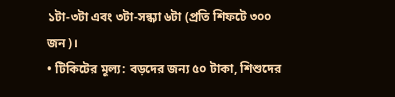১টা-৩টা এবং ৩টা-সন্ধ্যা ৬টা (প্রতি শিফটে ৩০০ জন)।
• টিকিটের মূল্য: বড়দের জন্য ৫০ টাকা, শিশুদের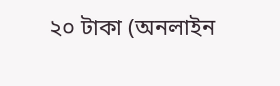২০ টাকা (অনলাইন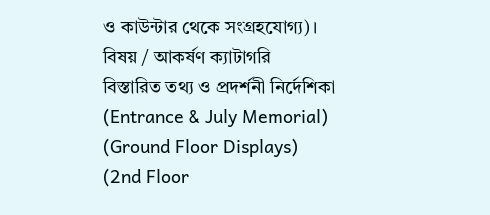ও কাউন্টার থেকে সংগ্রহযোগ্য)।
বিষয় / আকর্ষণ ক্যাটাগরি
বিস্তারিত তথ্য ও প্রদর্শনী নির্দেশিকা
(Entrance & July Memorial)
(Ground Floor Displays)
(2nd Floor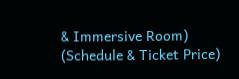& Immersive Room)
(Schedule & Ticket Price)